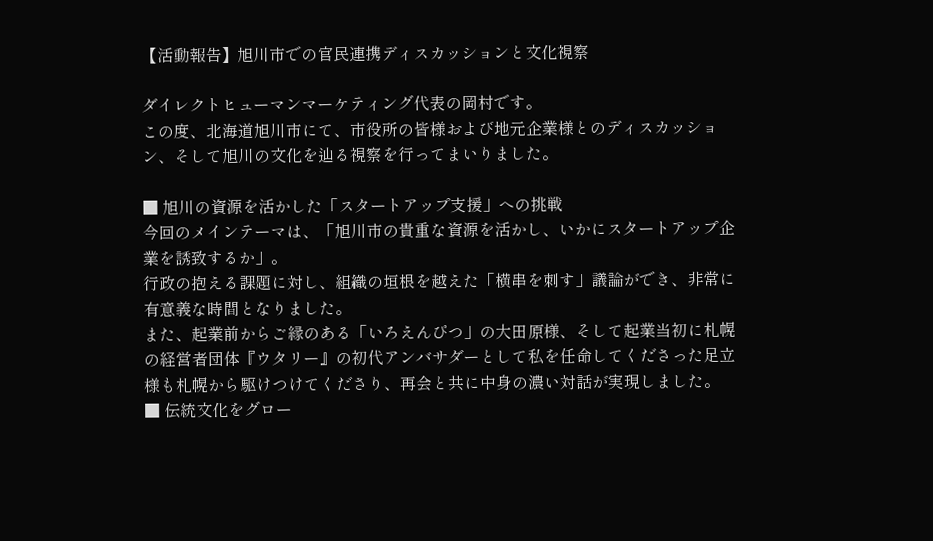【活動報告】旭川市での官民連携ディスカッションと文化視察

ダイレクトヒューマンマーケティング代表の岡村です。
この度、北海道旭川市にて、市役所の皆様および地元企業様とのディスカッション、そして旭川の文化を辿る視察を行ってまいりました。

■ 旭川の資源を活かした「スタートアップ支援」への挑戦
今回のメインテーマは、「旭川市の貴重な資源を活かし、いかにスタートアップ企業を誘致するか」。
行政の抱える課題に対し、組織の垣根を越えた「横串を刺す」議論ができ、非常に有意義な時間となりました。
また、起業前からご縁のある「いろえんぴつ」の大田原様、そして起業当初に札幌の経営者団体『ウタリー』の初代アンバサダーとして私を任命してくださった足立様も札幌から駆けつけてくださり、再会と共に中身の濃い対話が実現しました。
■ 伝統文化をグロー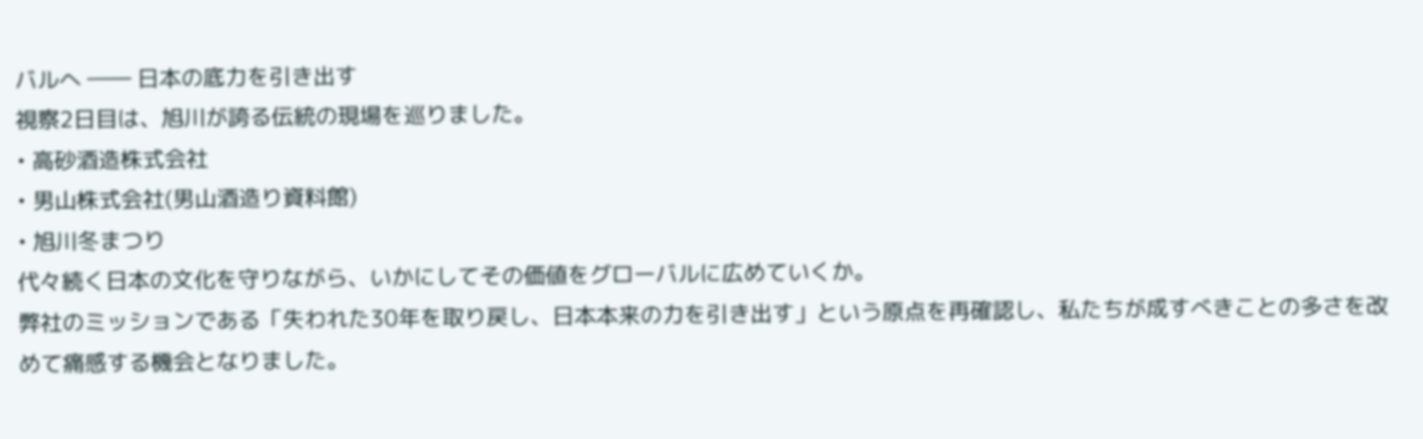バルへ ―― 日本の底力を引き出す
視察2日目は、旭川が誇る伝統の現場を巡りました。
• 高砂酒造株式会社
• 男山株式会社(男山酒造り資料館)
• 旭川冬まつり
代々続く日本の文化を守りながら、いかにしてその価値をグローバルに広めていくか。
弊社のミッションである「失われた30年を取り戻し、日本本来の力を引き出す」という原点を再確認し、私たちが成すべきことの多さを改めて痛感する機会となりました。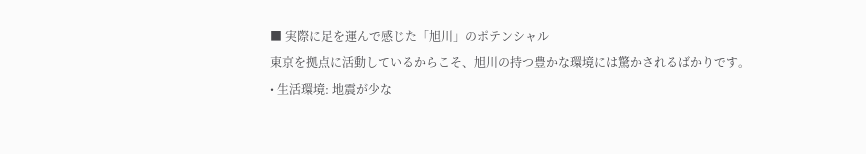■ 実際に足を運んで感じた「旭川」のポテンシャル
東京を拠点に活動しているからこそ、旭川の持つ豊かな環境には驚かされるばかりです。
• 生活環境: 地震が少な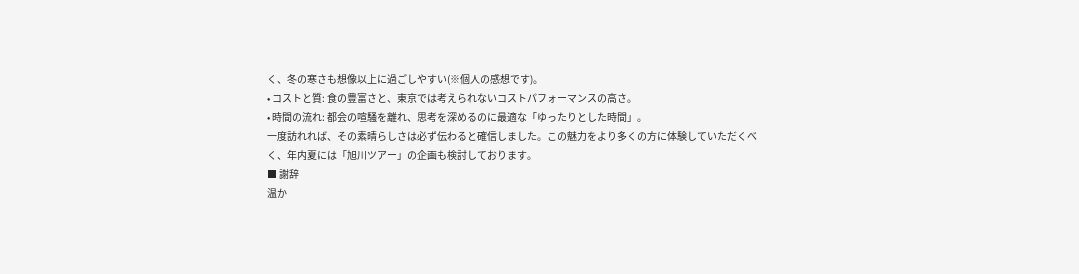く、冬の寒さも想像以上に過ごしやすい(※個人の感想です)。
• コストと質: 食の豊富さと、東京では考えられないコストパフォーマンスの高さ。
• 時間の流れ: 都会の喧騒を離れ、思考を深めるのに最適な「ゆったりとした時間」。
一度訪れれば、その素晴らしさは必ず伝わると確信しました。この魅力をより多くの方に体験していただくべく、年内夏には「旭川ツアー」の企画も検討しております。
■ 謝辞
温か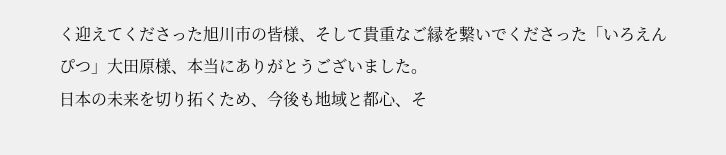く迎えてくださった旭川市の皆様、そして貴重なご縁を繋いでくださった「いろえんぴつ」大田原様、本当にありがとうございました。
日本の未来を切り拓くため、今後も地域と都心、そ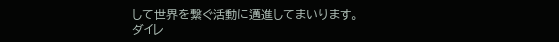して世界を繋ぐ活動に邁進してまいります。
ダイレ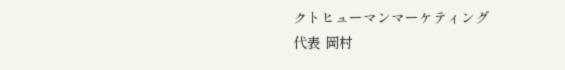クトヒューマンマーケティング
代表 岡村